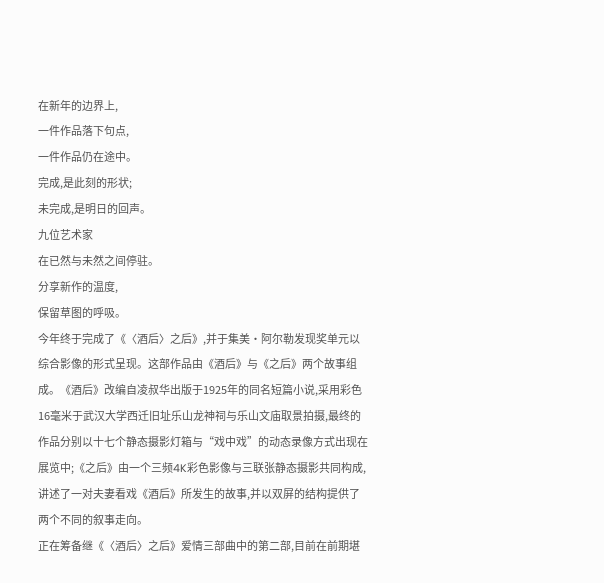在新年的边界上,
一件作品落下句点,
一件作品仍在途中。
完成,是此刻的形状;
未完成,是明日的回声。
九位艺术家
在已然与未然之间停驻。
分享新作的温度,
保留草图的呼吸。
今年终于完成了《〈酒后〉之后》,并于集美·阿尔勒发现奖单元以综合影像的形式呈现。这部作品由《酒后》与《之后》两个故事组成。《酒后》改编自凌叔华出版于1925年的同名短篇小说,采用彩色16毫米于武汉大学西迁旧址乐山龙神祠与乐山文庙取景拍摄,最终的作品分别以十七个静态摄影灯箱与“戏中戏”的动态录像方式出现在展览中;《之后》由一个三频4K彩色影像与三联张静态摄影共同构成,讲述了一对夫妻看戏《酒后》所发生的故事,并以双屏的结构提供了两个不同的叙事走向。
正在筹备继《〈酒后〉之后》爱情三部曲中的第二部,目前在前期堪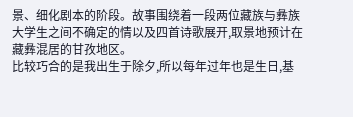景、细化剧本的阶段。故事围绕着一段两位藏族与彝族大学生之间不确定的情以及四首诗歌展开,取景地预计在藏彝混居的甘孜地区。
比较巧合的是我出生于除夕,所以每年过年也是生日,基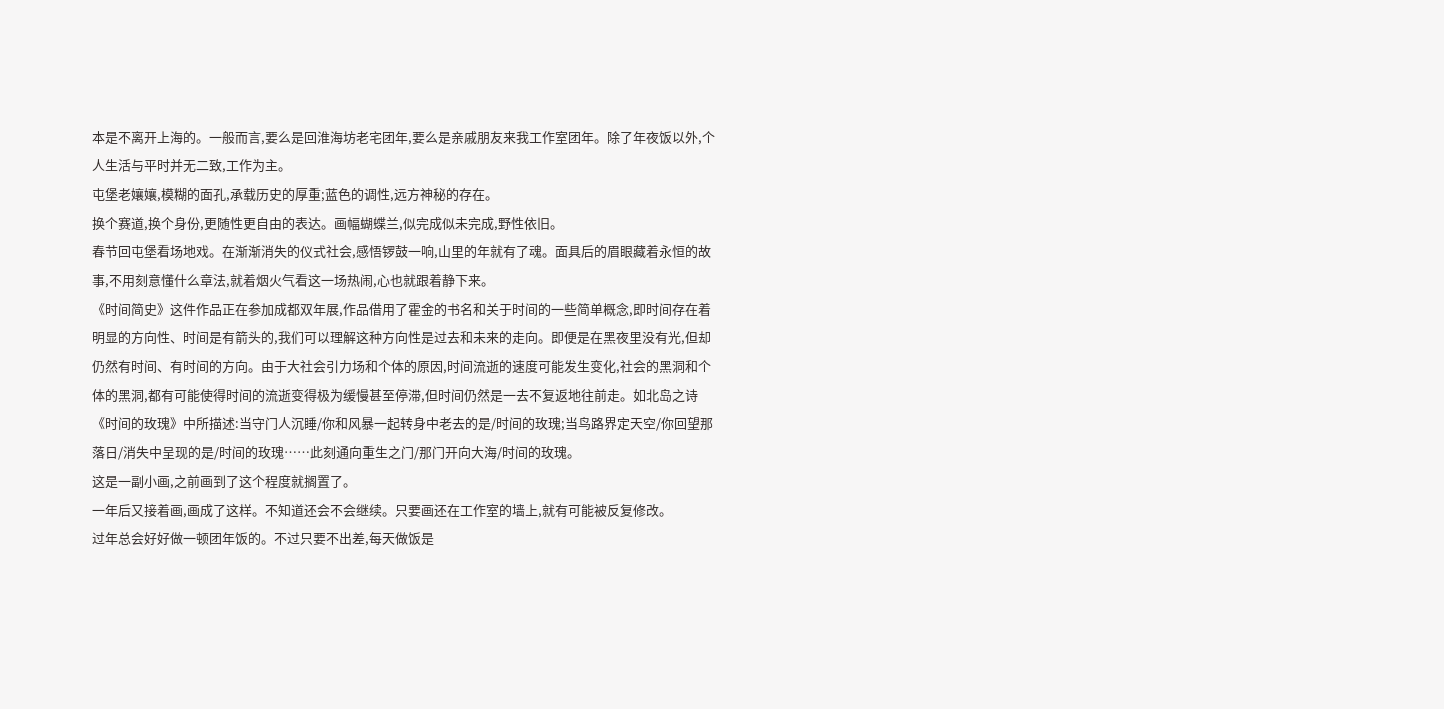本是不离开上海的。一般而言,要么是回淮海坊老宅团年,要么是亲戚朋友来我工作室团年。除了年夜饭以外,个人生活与平时并无二致,工作为主。
屯堡老孃孃,模糊的面孔,承载历史的厚重;蓝色的调性,远方神秘的存在。
换个赛道,换个身份,更随性更自由的表达。画幅蝴蝶兰,似完成似未完成,野性依旧。
春节回屯堡看场地戏。在渐渐消失的仪式社会,感悟锣鼓一响,山里的年就有了魂。面具后的眉眼藏着永恒的故事,不用刻意懂什么章法,就着烟火气看这一场热闹,心也就跟着静下来。
《时间简史》这件作品正在参加成都双年展,作品借用了霍金的书名和关于时间的一些简单概念,即时间存在着明显的方向性、时间是有箭头的,我们可以理解这种方向性是过去和未来的走向。即便是在黑夜里没有光,但却仍然有时间、有时间的方向。由于大社会引力场和个体的原因,时间流逝的速度可能发生变化,社会的黑洞和个体的黑洞,都有可能使得时间的流逝变得极为缓慢甚至停滞,但时间仍然是一去不复返地往前走。如北岛之诗《时间的玫瑰》中所描述:当守门人沉睡/你和风暴一起转身中老去的是/时间的玫瑰;当鸟路界定天空/你回望那落日/消失中呈现的是/时间的玫瑰……此刻通向重生之门/那门开向大海/时间的玫瑰。
这是一副小画,之前画到了这个程度就搁置了。
一年后又接着画,画成了这样。不知道还会不会继续。只要画还在工作室的墙上,就有可能被反复修改。
过年总会好好做一顿团年饭的。不过只要不出差,每天做饭是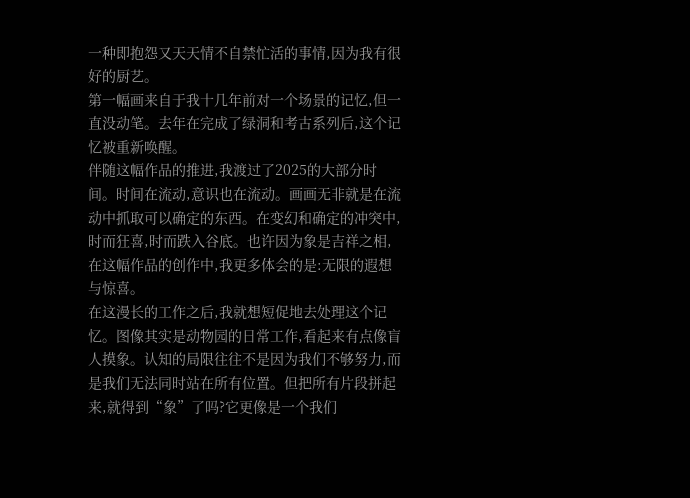一种即抱怨又天天情不自禁忙活的事情,因为我有很好的厨艺。
第一幅画来自于我十几年前对一个场景的记忆,但一直没动笔。去年在完成了绿洞和考古系列后,这个记忆被重新唤醒。
伴随这幅作品的推进,我渡过了2025的大部分时间。时间在流动,意识也在流动。画画无非就是在流动中抓取可以确定的东西。在变幻和确定的冲突中,时而狂喜,时而跌入谷底。也许因为象是吉祥之相,在这幅作品的创作中,我更多体会的是:无限的遐想与惊喜。
在这漫长的工作之后,我就想短促地去处理这个记忆。图像其实是动物园的日常工作,看起来有点像盲人摸象。认知的局限往往不是因为我们不够努力,而是我们无法同时站在所有位置。但把所有片段拼起来,就得到“象”了吗?它更像是一个我们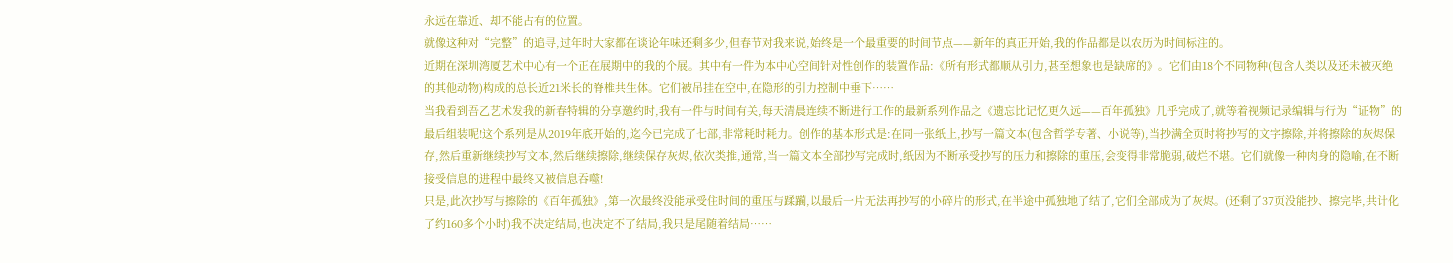永远在靠近、却不能占有的位置。
就像这种对“完整”的追寻,过年时大家都在谈论年味还剩多少,但春节对我来说,始终是一个最重要的时间节点——新年的真正开始,我的作品都是以农历为时间标注的。
近期在深圳湾厦艺术中心有一个正在展期中的我的个展。其中有一件为本中心空间针对性创作的装置作品:《所有形式都顺从引力,甚至想象也是缺席的》。它们由18个不同物种(包含人类以及还未被灭绝的其他动物)构成的总长近21米长的脊椎共生体。它们被吊挂在空中,在隐形的引力控制中垂下……
当我看到吾乙艺术发我的新春特辑的分享邀约时,我有一件与时间有关,每天清晨连续不断进行工作的最新系列作品之《遗忘比记忆更久远——百年孤独》几乎完成了,就等着视频记录编辑与行为“证物”的最后组装呢!这个系列是从2019年底开始的,迄今已完成了七部,非常耗时耗力。创作的基本形式是:在同一张纸上,抄写一篇文本(包含哲学专著、小说等),当抄满全页时将抄写的文字擦除,并将擦除的灰烬保存,然后重新继续抄写文本,然后继续擦除,继续保存灰烬,依次类推,通常,当一篇文本全部抄写完成时,纸因为不断𠄘受抄写的压力和擦除的重压,会变得非常脆弱,破烂不堪。它们就像一种肉身的隐喻,在不断接受信息的进程中最终又被信息吞噬!
只是,此次抄写与擦除的《百年孤独》,第一次最终没能承受住时间的重压与蹂躏,以最后一片无法再抄写的小碎片的形式,在半途中孤独地了结了,它们全部成为了灰烬。(还剩了37页没能抄、擦完毕,共计化了约160多个小时)我不决定结局,也决定不了结局,我只是尾随着结局……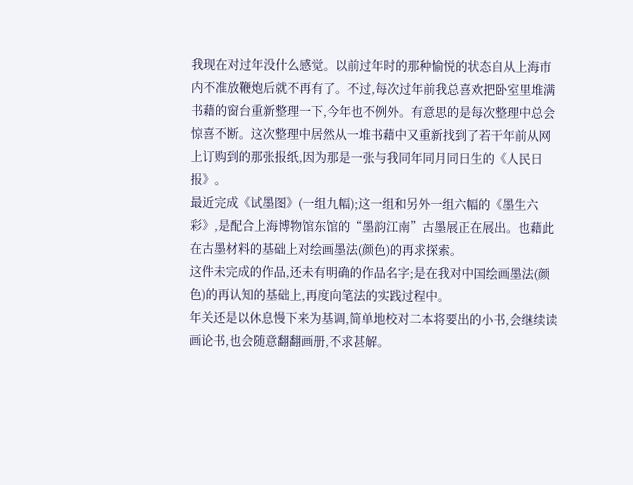我现在对过年没什么感觉。以前过年时的那种愉悦的状态自从上海巿内不准放鞭炮后就不再有了。不过,每次过年前我总喜欢把卧室里堆满书藉的窗台重新整理一下,今年也不例外。有意思的是每次整理中总会惊喜不断。这次整理中居然从一堆书藉中又重新找到了若干年前从网上订购到的那张报纸,因为那是一张与我同年同月同日生的《人民日报》。
最近完成《试墨图》(一组九幅);这一组和另外一组六幅的《墨生六彩》,是配合上海博物馆东馆的“墨韵江南”古墨展正在展出。也藉此在古墨材料的基础上对绘画墨法(颜色)的再求探索。
这件未完成的作品,还未有明确的作品名字;是在我对中国绘画墨法(颜色)的再认知的基础上,再度向笔法的实践过程中。
年关还是以休息慢下来为基调,简单地校对二本将要出的小书,会继续读画论书,也会随意翻翻画册,不求甚解。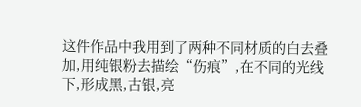这件作品中我用到了两种不同材质的白去叠加,用纯银粉去描绘“伤痕”,在不同的光线下,形成黑,古银,亮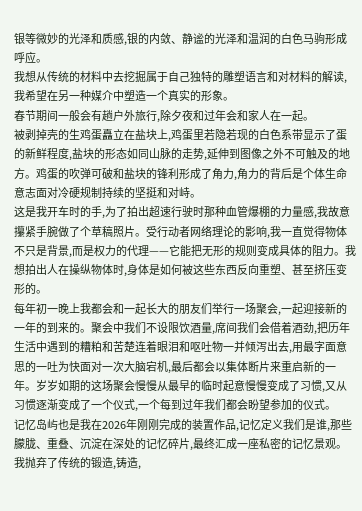银等微妙的光泽和质感,银的内敛、静谧的光泽和温润的白色马驹形成呼应。
我想从传统的材料中去挖掘属于自己独特的雕塑语言和对材料的解读,我希望在另一种媒介中塑造一个真实的形象。
春节期间一般会有趟户外旅行,除夕夜和过年会和家人在一起。
被剥掉壳的生鸡蛋矗立在盐块上,鸡蛋里若隐若现的白色系带显示了蛋的新鲜程度,盐块的形态如同山脉的走势,延伸到图像之外不可触及的地方。鸡蛋的吹弹可破和盐块的锋利形成了角力,角力的背后是个体生命意志面对冷硬规制持续的坚挺和对峙。
这是我开车时的手,为了拍出超速行驶时那种血管爆棚的力量感,我故意攥紧手腕做了个草稿照片。受行动者网络理论的影响,我一直觉得物体不只是背景,而是权力的代理——它能把无形的规则变成具体的阻力。我想拍出人在操纵物体时,身体是如何被这些东西反向重塑、甚至挤压变形的。
每年初一晚上我都会和一起长大的朋友们举行一场聚会,一起迎接新的一年的到来的。聚会中我们不设限饮酒量,席间我们会借着酒劲,把历年生活中遇到的糟粕和苦楚连着眼泪和呕吐物一并倾泻出去,用最字面意思的一吐为快面对一次大脑宕机,最后都会以集体断片来重启新的一年。岁岁如期的这场聚会慢慢从最早的临时起意慢慢变成了习惯,又从习惯逐渐变成了一个仪式,一个每到过年我们都会盼望参加的仪式。
记忆岛屿也是我在2026年刚刚完成的装置作品,记忆定义我们是谁,那些朦胧、重叠、沉淀在深处的记忆碎片,最终汇成一座私密的记忆景观。
我抛弃了传统的锻造,铸造,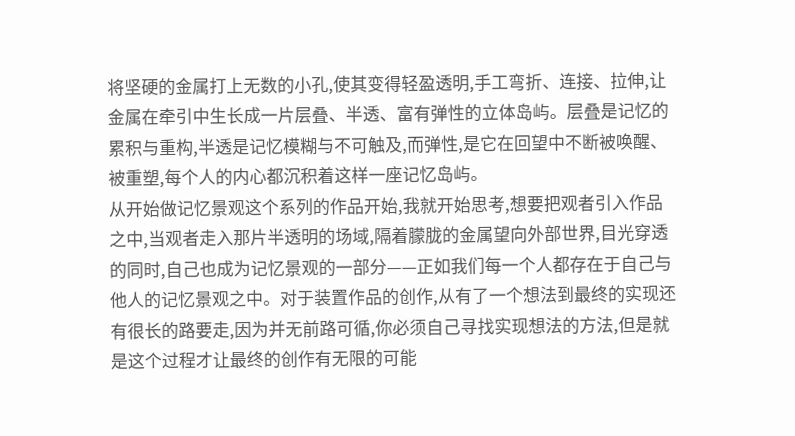将坚硬的金属打上无数的小孔,使其变得轻盈透明,手工弯折、连接、拉伸,让金属在牵引中生长成一片层叠、半透、富有弹性的立体岛屿。层叠是记忆的累积与重构,半透是记忆模糊与不可触及,而弹性,是它在回望中不断被唤醒、被重塑,每个人的内心都沉积着这样一座记忆岛屿。
从开始做记忆景观这个系列的作品开始,我就开始思考,想要把观者引入作品之中,当观者走入那片半透明的场域,隔着朦胧的金属望向外部世界,目光穿透的同时,自己也成为记忆景观的一部分——正如我们每一个人都存在于自己与他人的记忆景观之中。对于装置作品的创作,从有了一个想法到最终的实现还有很长的路要走,因为并无前路可循,你必须自己寻找实现想法的方法,但是就是这个过程才让最终的创作有无限的可能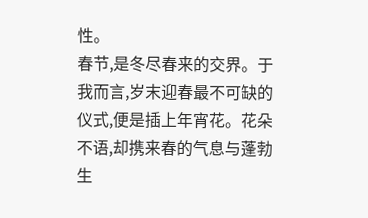性。
春节,是冬尽春来的交界。于我而言,岁末迎春最不可缺的仪式,便是插上年宵花。花朵不语,却携来春的气息与蓬勃生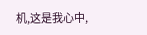机,这是我心中,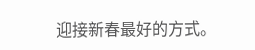迎接新春最好的方式。